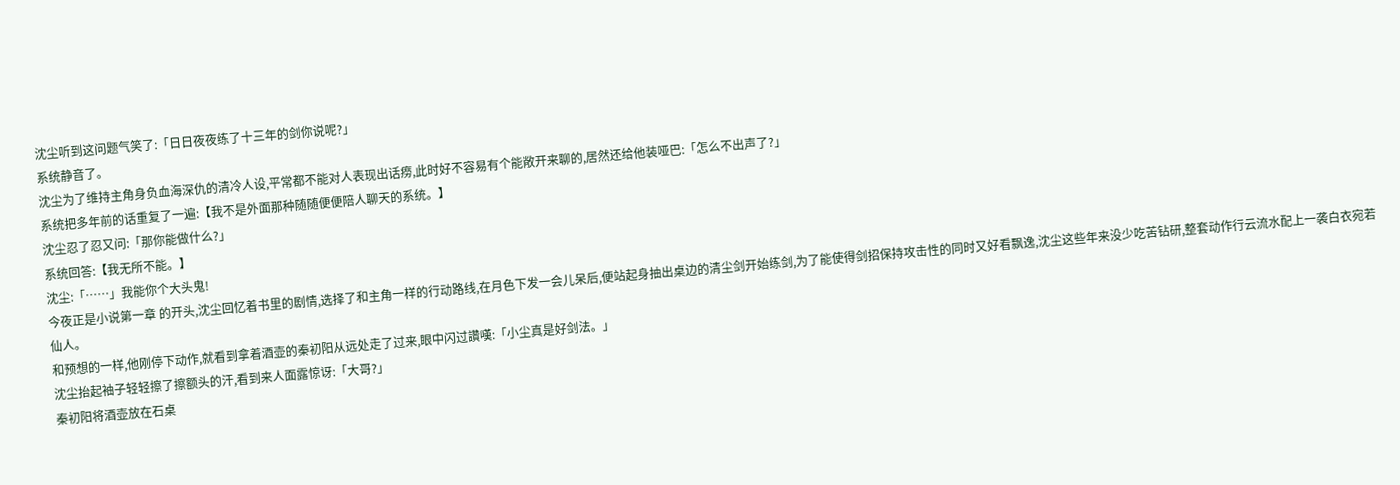沈尘听到这问题气笑了:「日日夜夜练了十三年的剑你说呢?」
系统静音了。
沈尘为了维持主角身负血海深仇的清冷人设,平常都不能对人表现出话痨,此时好不容易有个能敞开来聊的,居然还给他装哑巴:「怎么不出声了?」
系统把多年前的话重复了一遍:【我不是外面那种随随便便陪人聊天的系统。】
沈尘忍了忍又问:「那你能做什么?」
系统回答:【我无所不能。】
沈尘:「……」我能你个大头鬼!
今夜正是小说第一章 的开头,沈尘回忆着书里的剧情,选择了和主角一样的行动路线,在月色下发一会儿呆后,便站起身抽出桌边的清尘剑开始练剑,为了能使得剑招保持攻击性的同时又好看飘逸,沈尘这些年来没少吃苦钻研,整套动作行云流水配上一袭白衣宛若仙人。
和预想的一样,他刚停下动作,就看到拿着酒壶的秦初阳从远处走了过来,眼中闪过讚嘆:「小尘真是好剑法。」
沈尘抬起袖子轻轻擦了擦额头的汗,看到来人面露惊讶:「大哥?」
秦初阳将酒壶放在石桌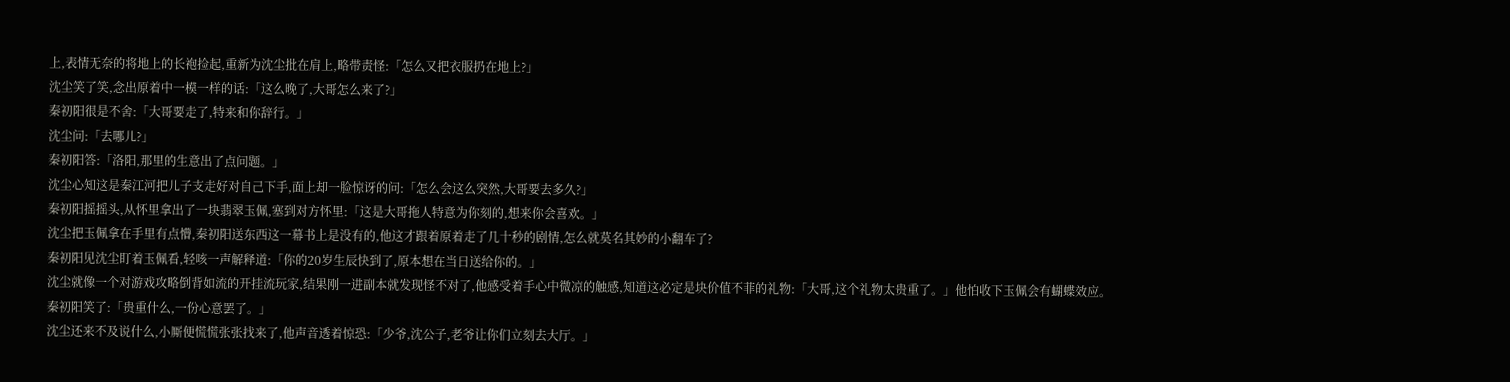上,表情无奈的将地上的长袍捡起,重新为沈尘批在肩上,略带责怪:「怎么又把衣服扔在地上?」
沈尘笑了笑,念出原着中一模一样的话:「这么晚了,大哥怎么来了?」
秦初阳很是不舍:「大哥要走了,特来和你辞行。」
沈尘问:「去哪儿?」
秦初阳答:「洛阳,那里的生意出了点问题。」
沈尘心知这是秦江河把儿子支走好对自己下手,面上却一脸惊讶的问:「怎么会这么突然,大哥要去多久?」
秦初阳摇摇头,从怀里拿出了一块翡翠玉佩,塞到对方怀里:「这是大哥拖人特意为你刻的,想来你会喜欢。」
沈尘把玉佩拿在手里有点懵,秦初阳送东西这一幕书上是没有的,他这才跟着原着走了几十秒的剧情,怎么就莫名其妙的小翻车了?
秦初阳见沈尘盯着玉佩看,轻咳一声解释道:「你的20岁生辰快到了,原本想在当日送给你的。」
沈尘就像一个对游戏攻略倒背如流的开挂流玩家,结果刚一进副本就发现怪不对了,他感受着手心中微凉的触感,知道这必定是块价值不菲的礼物:「大哥,这个礼物太贵重了。」他怕收下玉佩会有蝴蝶效应。
秦初阳笑了:「贵重什么,一份心意罢了。」
沈尘还来不及说什么,小厮便慌慌张张找来了,他声音透着惊恐:「少爷,沈公子,老爷让你们立刻去大厅。」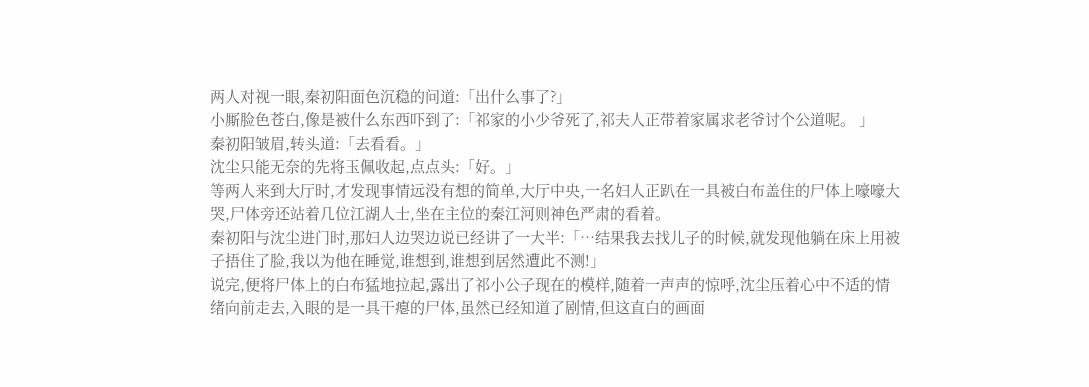两人对视一眼,秦初阳面色沉稳的问道:「出什么事了?」
小厮脸色苍白,像是被什么东西吓到了:「祁家的小少爷死了,祁夫人正带着家属求老爷讨个公道呢。 」
秦初阳皱眉,转头道:「去看看。」
沈尘只能无奈的先将玉佩收起,点点头:「好。」
等两人来到大厅时,才发现事情远没有想的简单,大厅中央,一名妇人正趴在一具被白布盖住的尸体上嚎嚎大哭,尸体旁还站着几位江湖人士,坐在主位的秦江河则神色严肃的看着。
秦初阳与沈尘进门时,那妇人边哭边说已经讲了一大半:「…结果我去找儿子的时候,就发现他躺在床上用被子捂住了脸,我以为他在睡觉,谁想到,谁想到居然遭此不测!」
说完,便将尸体上的白布猛地拉起,露出了祁小公子现在的模样,随着一声声的惊呼,沈尘压着心中不适的情绪向前走去,入眼的是一具干瘪的尸体,虽然已经知道了剧情,但这直白的画面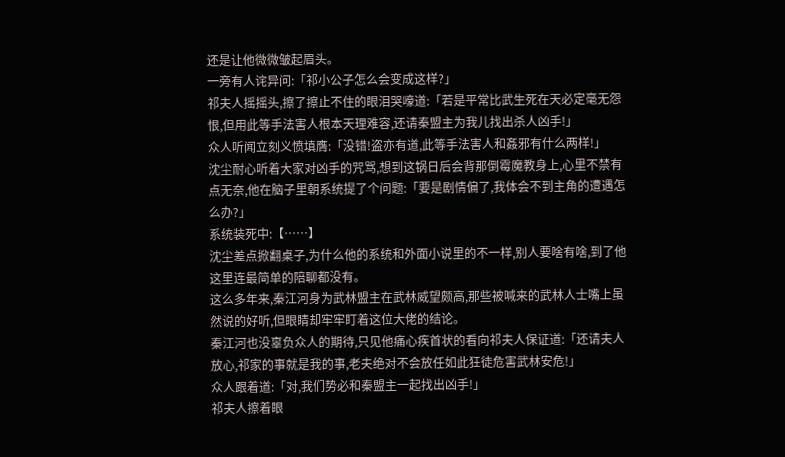还是让他微微皱起眉头。
一旁有人诧异问:「祁小公子怎么会变成这样?」
祁夫人摇摇头,擦了擦止不住的眼泪哭嚎道:「若是平常比武生死在天必定毫无怨恨,但用此等手法害人根本天理难容,还请秦盟主为我儿找出杀人凶手!」
众人听闻立刻义愤填膺:「没错!盗亦有道,此等手法害人和姦邪有什么两样!」
沈尘耐心听着大家对凶手的咒骂,想到这锅日后会背那倒霉魔教身上,心里不禁有点无奈,他在脑子里朝系统提了个问题:「要是剧情偏了,我体会不到主角的遭遇怎么办?」
系统装死中:【……】
沈尘差点掀翻桌子,为什么他的系统和外面小说里的不一样,别人要啥有啥,到了他这里连最简单的陪聊都没有。
这么多年来,秦江河身为武林盟主在武林威望颇高,那些被喊来的武林人士嘴上虽然说的好听,但眼睛却牢牢盯着这位大佬的结论。
秦江河也没辜负众人的期待,只见他痛心疾首状的看向祁夫人保证道:「还请夫人放心,祁家的事就是我的事,老夫绝对不会放任如此狂徒危害武林安危!」
众人跟着道:「对,我们势必和秦盟主一起找出凶手!」
祁夫人擦着眼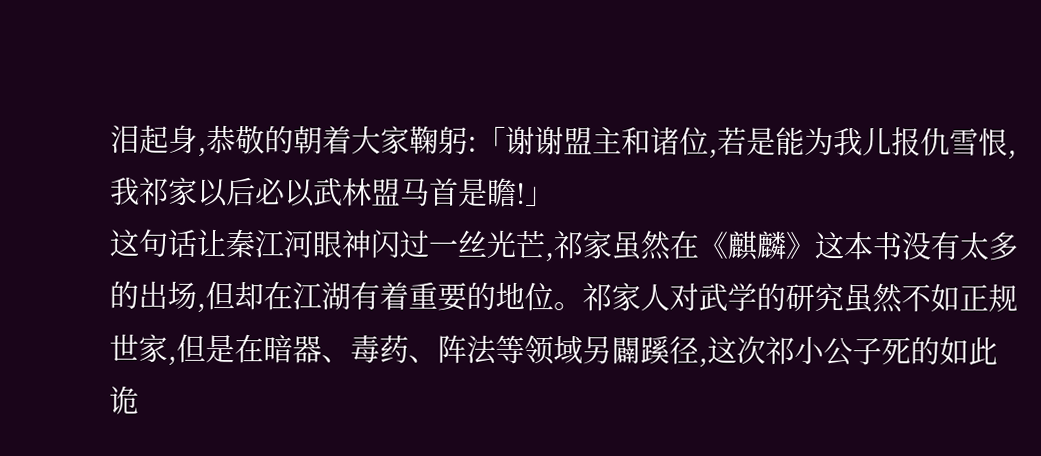泪起身,恭敬的朝着大家鞠躬:「谢谢盟主和诸位,若是能为我儿报仇雪恨,我祁家以后必以武林盟马首是瞻!」
这句话让秦江河眼神闪过一丝光芒,祁家虽然在《麒麟》这本书没有太多的出场,但却在江湖有着重要的地位。祁家人对武学的研究虽然不如正规世家,但是在暗器、毒药、阵法等领域另闢蹊径,这次祁小公子死的如此诡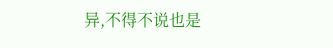异,不得不说也是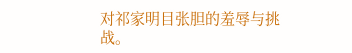对祁家明目张胆的羞辱与挑战。